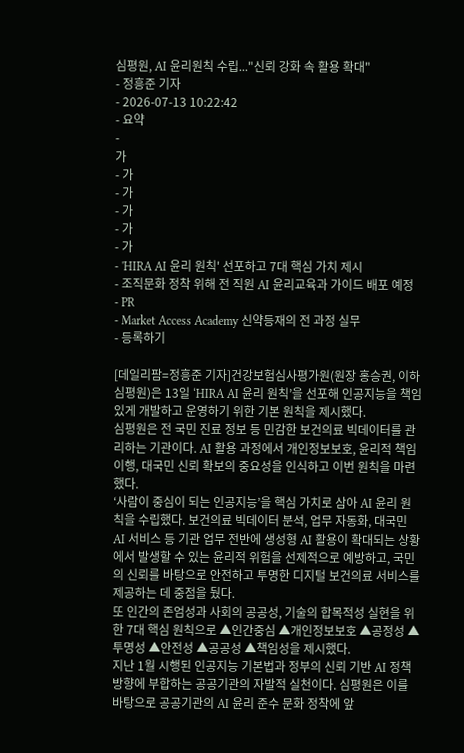심평원, AI 윤리원칙 수립..."신뢰 강화 속 활용 확대"
- 정흥준 기자
- 2026-07-13 10:22:42
- 요약
-
가
- 가
- 가
- 가
- 가
- 가
- 'HIRA AI 윤리 원칙' 선포하고 7대 핵심 가치 제시
- 조직문화 정착 위해 전 직원 AI 윤리교육과 가이드 배포 예정
- PR
- Market Access Academy 신약등재의 전 과정 실무
- 등록하기

[데일리팜=정흥준 기자]건강보험심사평가원(원장 홍승권, 이하 심평원)은 13일 ‘HIRA AI 윤리 원칙’을 선포해 인공지능을 책임 있게 개발하고 운영하기 위한 기본 원칙을 제시했다.
심평원은 전 국민 진료 정보 등 민감한 보건의료 빅데이터를 관리하는 기관이다. AI 활용 과정에서 개인정보보호, 윤리적 책임 이행, 대국민 신뢰 확보의 중요성을 인식하고 이번 원칙을 마련했다.
‘사람이 중심이 되는 인공지능’을 핵심 가치로 삼아 AI 윤리 원칙을 수립했다. 보건의료 빅데이터 분석, 업무 자동화, 대국민 AI 서비스 등 기관 업무 전반에 생성형 AI 활용이 확대되는 상황에서 발생할 수 있는 윤리적 위험을 선제적으로 예방하고, 국민의 신뢰를 바탕으로 안전하고 투명한 디지털 보건의료 서비스를 제공하는 데 중점을 뒀다.
또 인간의 존엄성과 사회의 공공성, 기술의 합목적성 실현을 위한 7대 핵심 원칙으로 ▲인간중심 ▲개인정보보호 ▲공정성 ▲투명성 ▲안전성 ▲공공성 ▲책임성을 제시했다.
지난 1월 시행된 인공지능 기본법과 정부의 신뢰 기반 AI 정책 방향에 부합하는 공공기관의 자발적 실천이다. 심평원은 이를 바탕으로 공공기관의 AI 윤리 준수 문화 정착에 앞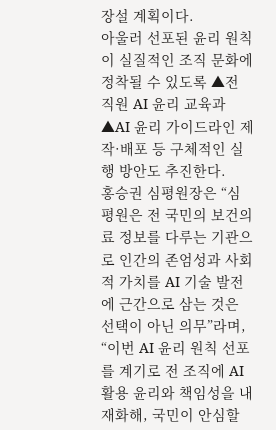장설 계획이다.
아울러 선포된 윤리 원칙이 실질적인 조직 문화에 정착될 수 있도록 ▲전 직원 AI 윤리 교육과 ▲AI 윤리 가이드라인 제작·배포 등 구체적인 실행 방안도 추진한다.
홍승권 심평원장은 “심평원은 전 국민의 보건의료 정보를 다루는 기관으로 인간의 존엄성과 사회적 가치를 AI 기술 발전에 근간으로 삼는 것은 선택이 아닌 의무”라며, “이번 AI 윤리 원칙 선포를 계기로 전 조직에 AI 활용 윤리와 책임성을 내재화해, 국민이 안심할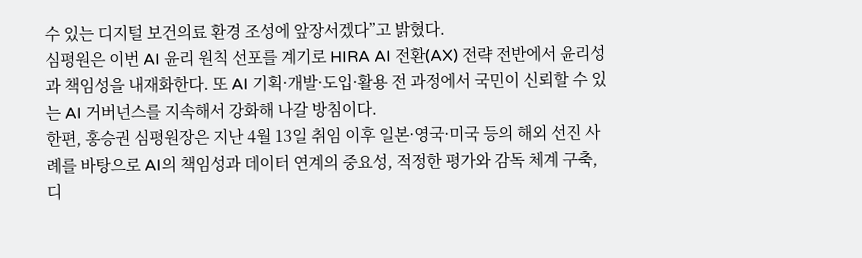수 있는 디지털 보건의료 환경 조성에 앞장서겠다”고 밝혔다.
심평원은 이번 AI 윤리 원칙 선포를 계기로 HIRA AI 전환(AX) 전략 전반에서 윤리성과 책임성을 내재화한다. 또 AI 기획·개발·도입·활용 전 과정에서 국민이 신뢰할 수 있는 AI 거버넌스를 지속해서 강화해 나갈 방침이다.
한편, 홍승권 심평원장은 지난 4월 13일 취임 이후 일본·영국·미국 등의 해외 선진 사례를 바탕으로 AI의 책임성과 데이터 연계의 중요성, 적정한 평가와 감독 체계 구축, 디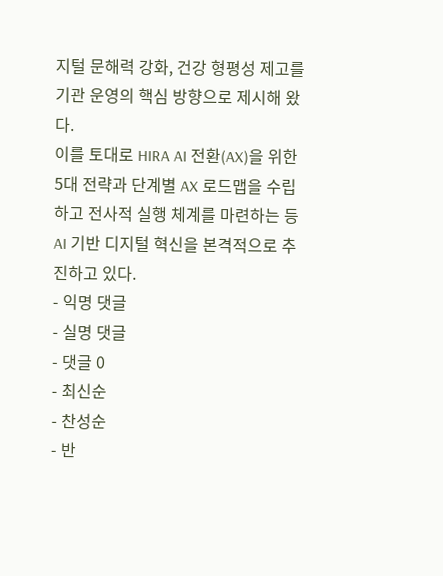지털 문해력 강화, 건강 형평성 제고를 기관 운영의 핵심 방향으로 제시해 왔다.
이를 토대로 HIRA AI 전환(AX)을 위한 5대 전략과 단계별 AX 로드맵을 수립하고 전사적 실행 체계를 마련하는 등 AI 기반 디지털 혁신을 본격적으로 추진하고 있다.
- 익명 댓글
- 실명 댓글
- 댓글 0
- 최신순
- 찬성순
- 반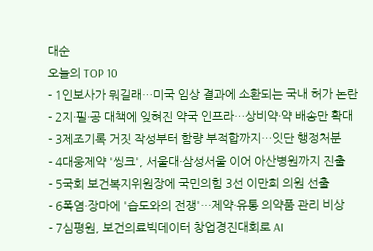대순
오늘의 TOP 10
- 1인보사가 뭐길래…미국 임상 결과에 소환되는 국내 허가 논란
- 2지·필·공 대책에 잊혀진 약국 인프라…상비약·약 배송만 확대
- 3제조기록 거짓 작성부터 함량 부적합까지…잇단 행정처분
- 4대웅제약 '씽크', 서울대·삼성서울 이어 아산병원까지 진출
- 5국회 보건복지위원장에 국민의힘 3선 이만희 의원 선출
- 6폭염·장마에 '습도와의 전쟁'…제약·유통 의약품 관리 비상
- 7심평원, 보건의료빅데이터 창업경진대회로 AI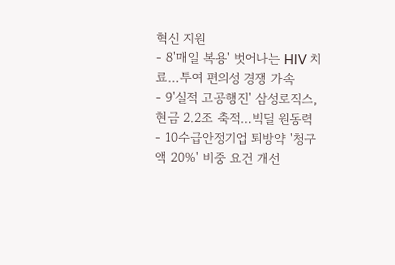혁신 지원
- 8'매일 복용' 벗어나는 HIV 치료…투여 편의성 경쟁 가속
- 9'실적 고공행진' 삼성로직스, 현금 2.2조 축적…빅딜 원동력
- 10수급안정기업 퇴방약 '청구액 20%' 비중 요건 개선